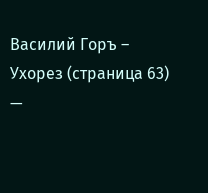Василий Горъ – Ухорез (страница 63)
—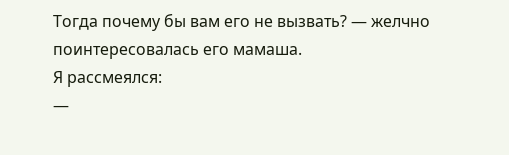Тогда почему бы вам его не вызвать? — желчно поинтересовалась его мамаша.
Я рассмеялся:
—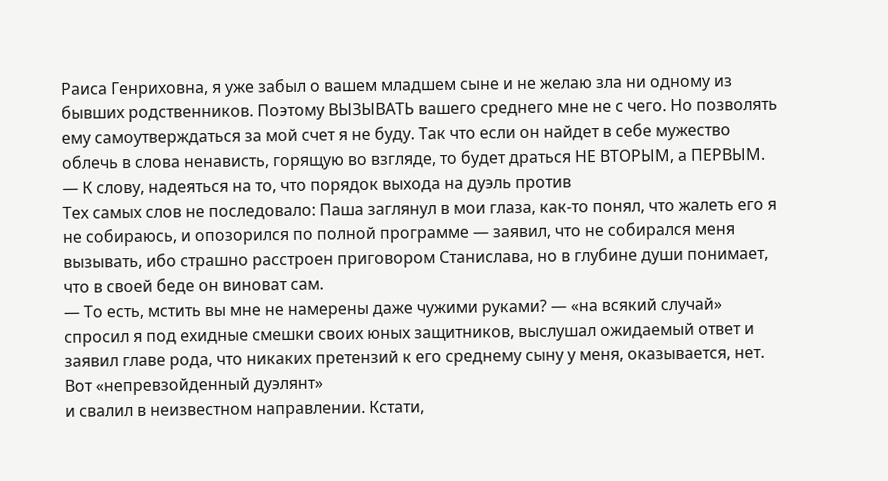Раиса Генриховна, я уже забыл о вашем младшем сыне и не желаю зла ни одному из бывших родственников. Поэтому ВЫЗЫВАТЬ вашего среднего мне не с чего. Но позволять ему самоутверждаться за мой счет я не буду. Так что если он найдет в себе мужество облечь в слова ненависть, горящую во взгляде, то будет драться НЕ ВТОРЫМ, а ПЕРВЫМ.
— К слову, надеяться на то, что порядок выхода на дуэль против
Тех самых слов не последовало: Паша заглянул в мои глаза, как-то понял, что жалеть его я не собираюсь, и опозорился по полной программе — заявил, что не собирался меня вызывать, ибо страшно расстроен приговором Станислава, но в глубине души понимает, что в своей беде он виноват сам.
— То есть, мстить вы мне не намерены даже чужими руками? — «на всякий случай» спросил я под ехидные смешки своих юных защитников, выслушал ожидаемый ответ и заявил главе рода, что никаких претензий к его среднему сыну у меня, оказывается, нет. Вот «непревзойденный дуэлянт»
и свалил в неизвестном направлении. Кстати,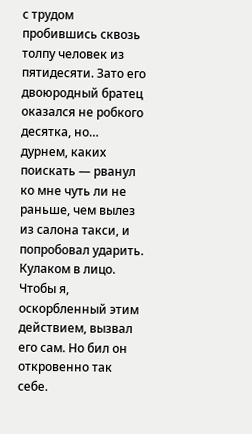с трудом пробившись сквозь толпу человек из пятидесяти. Зато его двоюродный братец оказался не робкого десятка, но… дурнем, каких поискать — рванул ко мне чуть ли не раньше, чем вылез из салона такси, и попробовал ударить. Кулаком в лицо. Чтобы я, оскорбленный этим действием, вызвал его сам. Но бил он откровенно так себе.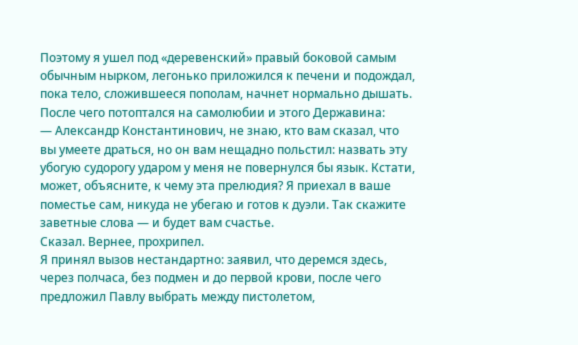Поэтому я ушел под «деревенский» правый боковой самым обычным нырком, легонько приложился к печени и подождал, пока тело, сложившееся пополам, начнет нормально дышать. После чего потоптался на самолюбии и этого Державина:
— Александр Константинович, не знаю, кто вам сказал, что вы умеете драться, но он вам нещадно польстил: назвать эту убогую судорогу ударом у меня не повернулся бы язык. Кстати, может, объясните, к чему эта прелюдия? Я приехал в ваше поместье сам, никуда не убегаю и готов к дуэли. Так скажите заветные слова — и будет вам счастье.
Сказал. Вернее, прохрипел.
Я принял вызов нестандартно: заявил, что деремся здесь, через полчаса, без подмен и до первой крови, после чего предложил Павлу выбрать между пистолетом,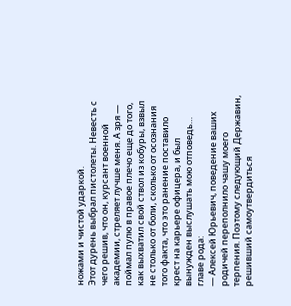ножами и чистой ударкой.
Этот дурень выбрал пистолеты. Невесть с чего решив, что он, курсант военной академии, стреляет лучше меня. А зря — поймал пулю в правое плечо еще до того, как выхватил свой ствол из кобуры, взвыл не столько от боли, сколько от осознания того факта, что это ранение поставило крест на карьере офицера, и был вынужден выслушать мою отповедь… главе рода:
— Алексей Юрьевич, поведение ваших родичей переполнило чашу моего терпения. Поэтому следующий Державин, решивший самоутвердиться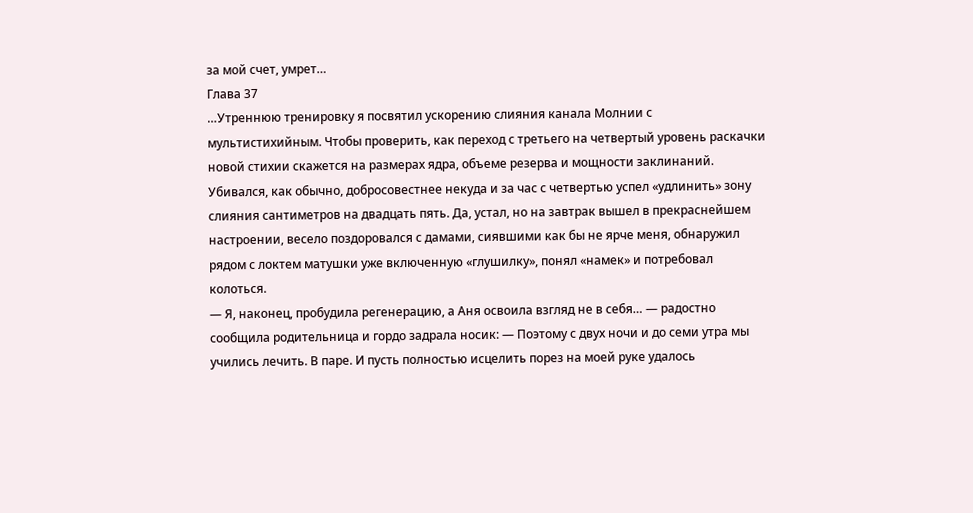за мой счет, умрет…
Глава 37
…Утреннюю тренировку я посвятил ускорению слияния канала Молнии с мультистихийным. Чтобы проверить, как переход с третьего на четвертый уровень раскачки новой стихии скажется на размерах ядра, объеме резерва и мощности заклинаний. Убивался, как обычно, добросовестнее некуда и за час с четвертью успел «удлинить» зону слияния сантиметров на двадцать пять. Да, устал, но на завтрак вышел в прекраснейшем настроении, весело поздоровался с дамами, сиявшими как бы не ярче меня, обнаружил рядом с локтем матушки уже включенную «глушилку», понял «намек» и потребовал колоться.
— Я, наконец, пробудила регенерацию, а Аня освоила взгляд не в себя… — радостно сообщила родительница и гордо задрала носик: — Поэтому с двух ночи и до семи утра мы учились лечить. В паре. И пусть полностью исцелить порез на моей руке удалось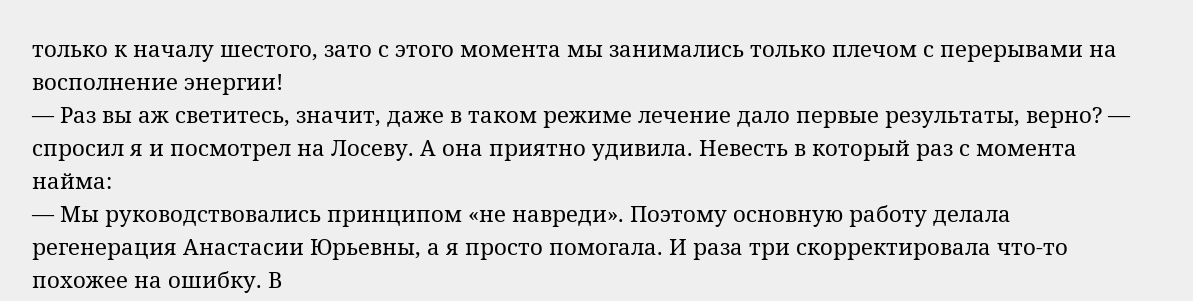только к началу шестого, зато с этого момента мы занимались только плечом с перерывами на восполнение энергии!
— Раз вы аж светитесь, значит, даже в таком режиме лечение дало первые результаты, верно? — спросил я и посмотрел на Лосеву. А она приятно удивила. Невесть в который раз с момента найма:
— Мы руководствовались принципом «не навреди». Поэтому основную работу делала регенерация Анастасии Юрьевны, а я просто помогала. И раза три скорректировала что-то похожее на ошибку. В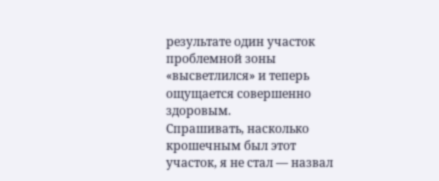результате один участок проблемной зоны «высветлился» и теперь ощущается совершенно здоровым.
Спрашивать, насколько крошечным был этот участок, я не стал — назвал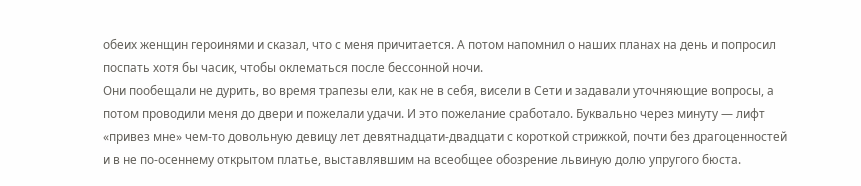обеих женщин героинями и сказал, что с меня причитается. А потом напомнил о наших планах на день и попросил поспать хотя бы часик, чтобы оклематься после бессонной ночи.
Они пообещали не дурить, во время трапезы ели, как не в себя, висели в Сети и задавали уточняющие вопросы, а потом проводили меня до двери и пожелали удачи. И это пожелание сработало. Буквально через минуту — лифт «привез мне» чем-то довольную девицу лет девятнадцати-двадцати с короткой стрижкой, почти без драгоценностей и в не по-осеннему открытом платье, выставлявшим на всеобщее обозрение львиную долю упругого бюста.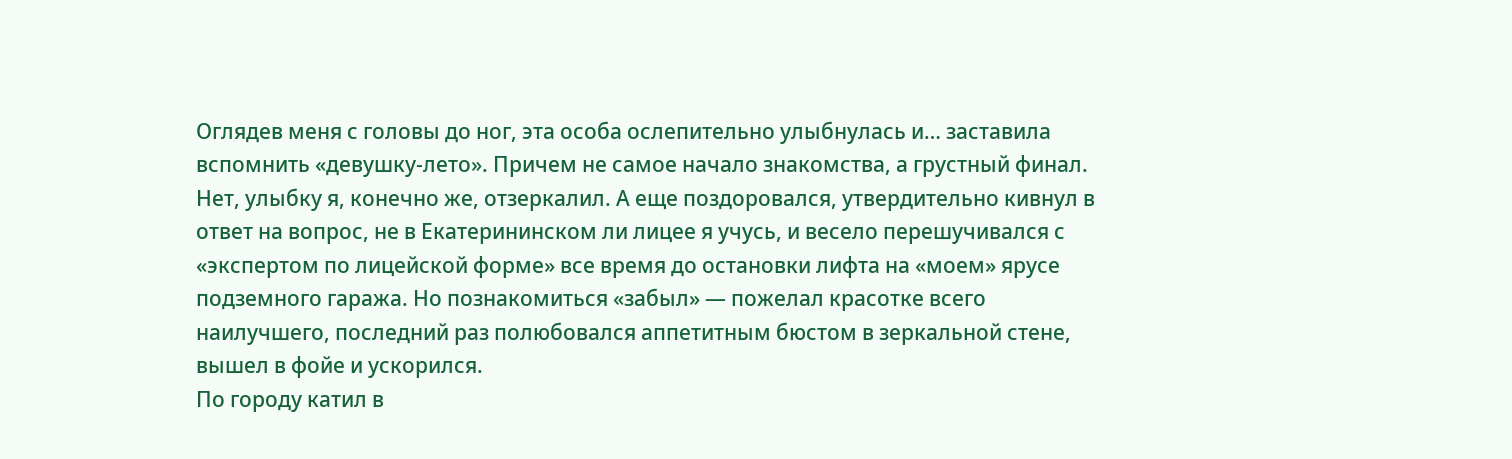Оглядев меня с головы до ног, эта особа ослепительно улыбнулась и… заставила вспомнить «девушку-лето». Причем не самое начало знакомства, а грустный финал. Нет, улыбку я, конечно же, отзеркалил. А еще поздоровался, утвердительно кивнул в ответ на вопрос, не в Екатерининском ли лицее я учусь, и весело перешучивался с «экспертом по лицейской форме» все время до остановки лифта на «моем» ярусе подземного гаража. Но познакомиться «забыл» — пожелал красотке всего наилучшего, последний раз полюбовался аппетитным бюстом в зеркальной стене, вышел в фойе и ускорился.
По городу катил в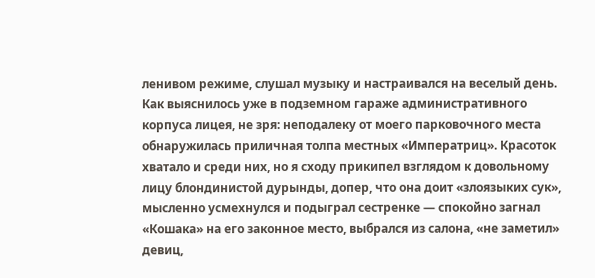ленивом режиме, слушал музыку и настраивался на веселый день. Как выяснилось уже в подземном гараже административного корпуса лицея, не зря: неподалеку от моего парковочного места обнаружилась приличная толпа местных «Императриц». Красоток хватало и среди них, но я сходу прикипел взглядом к довольному лицу блондинистой дурынды, допер, что она доит «злоязыких сук», мысленно усмехнулся и подыграл сестренке — спокойно загнал «Кошака» на его законное место, выбрался из салона, «не заметил» девиц,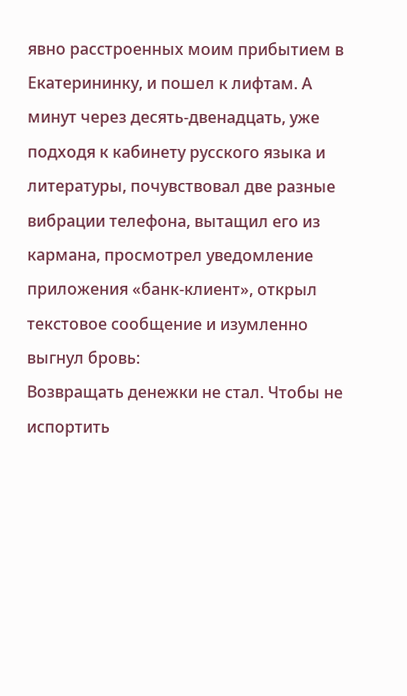явно расстроенных моим прибытием в Екатерининку, и пошел к лифтам. А минут через десять-двенадцать, уже подходя к кабинету русского языка и литературы, почувствовал две разные вибрации телефона, вытащил его из кармана, просмотрел уведомление приложения «банк-клиент», открыл текстовое сообщение и изумленно выгнул бровь:
Возвращать денежки не стал. Чтобы не испортить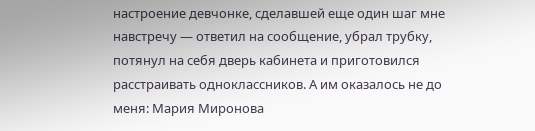настроение девчонке, сделавшей еще один шаг мне навстречу — ответил на сообщение, убрал трубку, потянул на себя дверь кабинета и приготовился расстраивать одноклассников. А им оказалось не до меня: Мария Миронова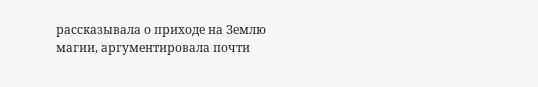рассказывала о приходе на Землю магии, аргументировала почти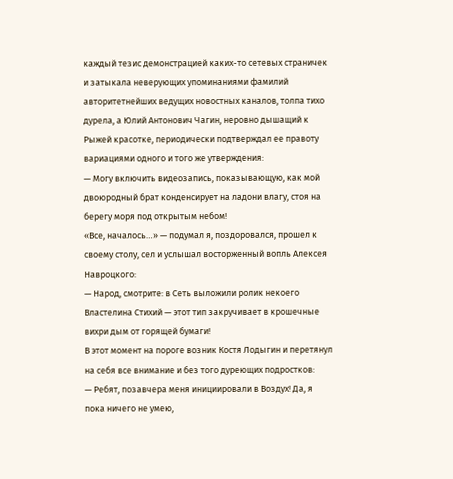каждый тезис демонстрацией каких-то сетевых страничек и затыкала неверующих упоминаниями фамилий авторитетнейших ведущих новостных каналов, толпа тихо дурела, а Юлий Антонович Чагин, неровно дышащий к Рыжей красотке, периодически подтверждал ее правоту вариациями одного и того же утверждения:
— Могу включить видеозапись, показывающую, как мой двоюродный брат конденсирует на ладони влагу, стоя на берегу моря под открытым небом!
«Все, началось…» — подумал я, поздоровался, прошел к своему столу, сел и услышал восторженный вопль Алексея Навроцкого:
— Народ, смотрите: в Сеть выложили ролик некоего Властелина Стихий — этот тип закручивает в крошечные вихри дым от горящей бумаги!
В этот момент на пороге возник Костя Лодыгин и перетянул на себя все внимание и без того дуреющих подростков:
— Ребят, позавчера меня инициировали в Воздух! Да, я пока ничего не умею,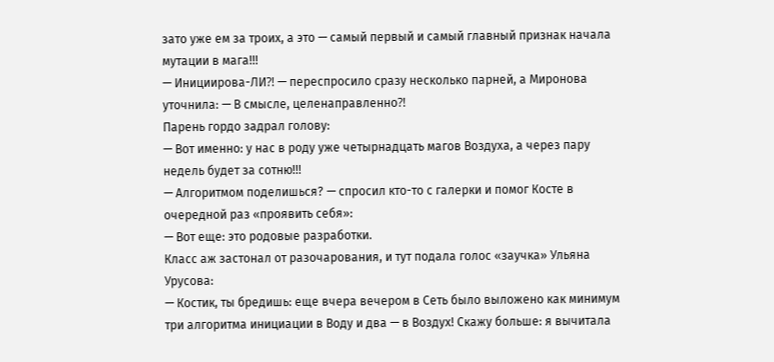зато уже ем за троих, а это — самый первый и самый главный признак начала мутации в мага!!!
— Инициирова-ЛИ⁈ — переспросило сразу несколько парней, а Миронова уточнила: — В смысле, целенаправленно⁈
Парень гордо задрал голову:
— Вот именно: у нас в роду уже четырнадцать магов Воздуха, а через пару недель будет за сотню!!!
— Алгоритмом поделишься? — спросил кто-то с галерки и помог Косте в очередной раз «проявить себя»:
— Вот еще: это родовые разработки.
Класс аж застонал от разочарования, и тут подала голос «заучка» Ульяна Урусова:
— Костик, ты бредишь: еще вчера вечером в Сеть было выложено как минимум три алгоритма инициации в Воду и два — в Воздух! Скажу больше: я вычитала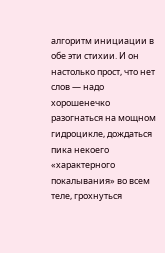алгоритм инициации в обе эти стихии. И он настолько прост, что нет слов — надо хорошенечко разогнаться на мощном гидроцикле, дождаться пика некоего «характерного покалывания» во всем теле, грохнуться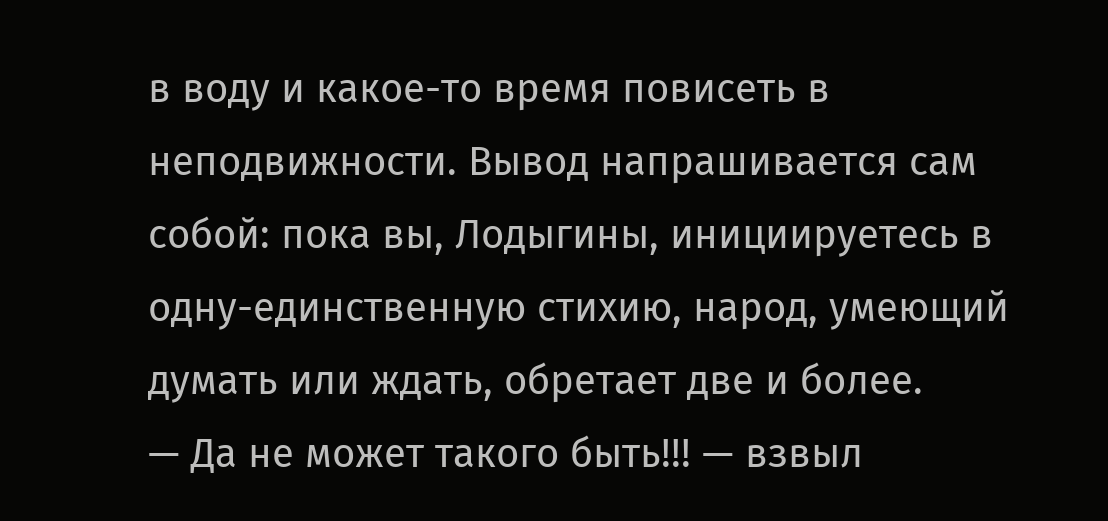в воду и какое-то время повисеть в неподвижности. Вывод напрашивается сам собой: пока вы, Лодыгины, инициируетесь в одну-единственную стихию, народ, умеющий думать или ждать, обретает две и более.
— Да не может такого быть!!! — взвыл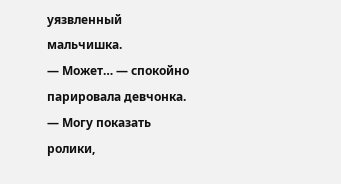уязвленный мальчишка.
— Может… — спокойно парировала девчонка. — Могу показать ролики,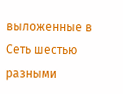выложенные в Сеть шестью разными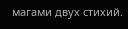магами двух стихий.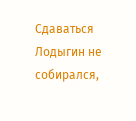Сдаваться Лодыгин не собирался,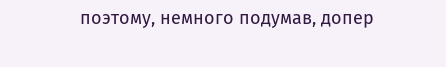поэтому, немного подумав, допер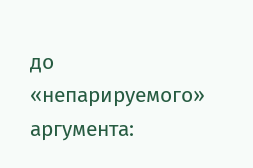до «непарируемого» аргумента: